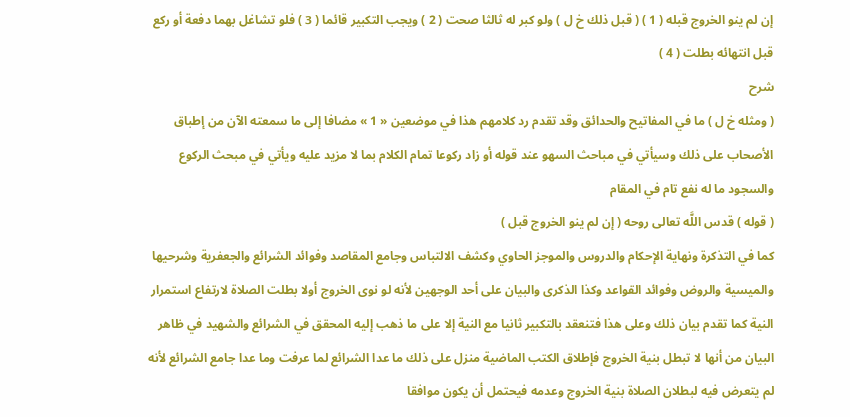إن لم ينو الخروج قبله ( 1 ) ( قبل ذلك خ ل ) ولو كبر له ثالثا صحت ( 2 ) ويجب التكبير قائما ( 3 ) فلو تشاغل بهما دفعة أو ركع قبل انتهائه بطلت ( 4 )
شرح
( ومثله خ ل ) ما في المفاتيح والحدائق وقد تقدم رد كلامهم هذا في موضعين « 1 » مضافا إلى ما سمعته الآن من إطباق الأصحاب على ذلك وسيأتي في مباحث السهو عند قوله أو زاد ركوعا تمام الكلام بما لا مزيد عليه ويأتي في مبحث الركوع والسجود ما له نفع تام في المقام
( قوله ) قدس اللَّه تعالى روحه ( إن لم ينو الخروج قبل )
كما في التذكرة ونهاية الإحكام والدروس والموجز الحاوي وكشف الالتباس وجامع المقاصد وفوائد الشرائع والجعفرية وشرحيها والميسية والروض وفوائد القواعد وكذا الذكرى والبيان على أحد الوجهين لأنه لو نوى الخروج أولا بطلت الصلاة لارتفاع استمرار النية كما تقدم بيان ذلك وعلى هذا فتنعقد بالتكبير ثانيا مع النية إلا على ما ذهب إليه المحقق في الشرائع والشهيد في ظاهر البيان من أنها لا تبطل بنية الخروج فإطلاق الكتب الماضية منزل على ذلك ما عدا الشرائع لما عرفت وما عدا جامع الشرائع لأنه لم يتعرض فيه لبطلان الصلاة بنية الخروج وعدمه فيحتمل أن يكون موافقا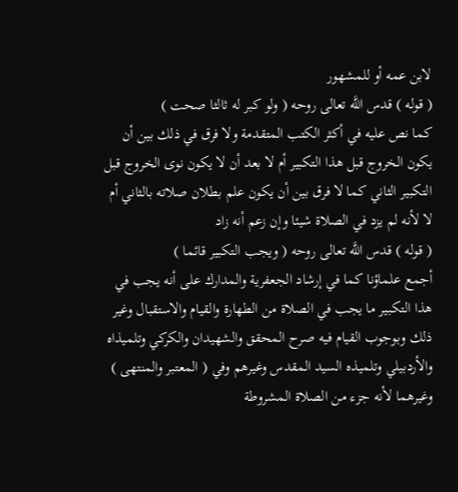لابن عمه أو للمشهور
( قوله ) قدس اللَّه تعالى روحه ( ولو كبر له ثالثا صحت )
كما نص عليه في أكثر الكتب المتقدمة ولا فرق في ذلك بين أن يكون الخروج قبل هذا التكبير أم لا بعد أن لا يكون نوى الخروج قبل التكبير الثاني كما لا فرق بين أن يكون علم بطلان صلاته بالثاني أم لا لأنه لم يزد في الصلاة شيئا وإن زعم أنه زاد
( قوله ) قدس اللَّه تعالى روحه ( ويجب التكبير قائما )
أجمع علماؤنا كما في إرشاد الجعفرية والمدارك على أنه يجب في هذا التكبير ما يجب في الصلاة من الطهارة والقيام والاستقبال وغير ذلك وبوجوب القيام فيه صرح المحقق والشهيدان والكركي وتلميذاه والأردبيلي وتلميذه السيد المقدس وغيرهم وفي ( المعتبر والمنتهى ) وغيرهما لأنه جزء من الصلاة المشروطة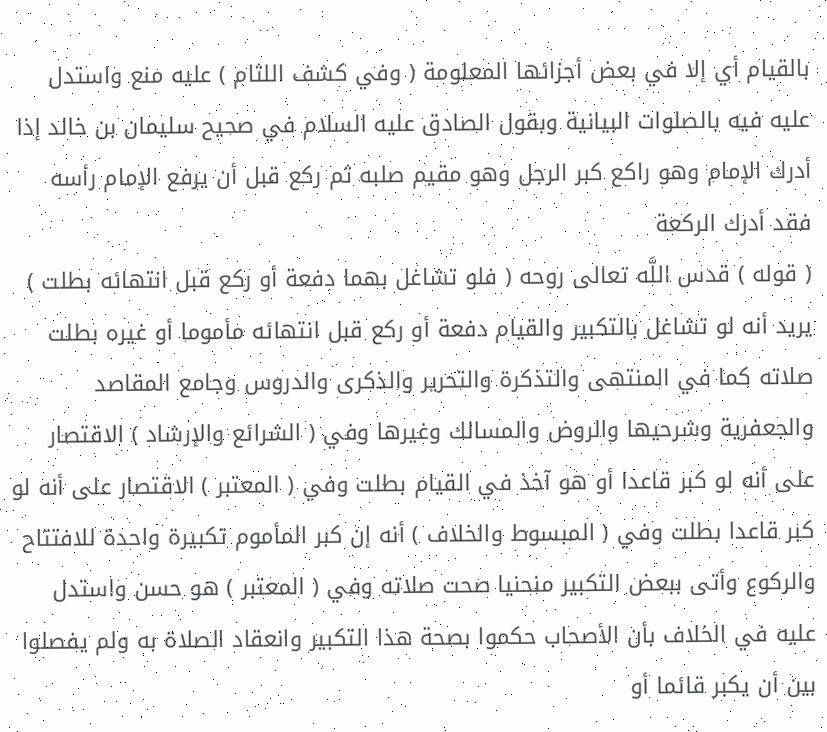بالقيام أي إلا في بعض أجزائها المعلومة ( وفي كشف اللثام ) عليه منع واستدل عليه فيه بالصلوات البيانية وبقول الصادق عليه السلام في صحيح سليمان بن خالد إذا أدرك الإمام وهو راكع كبر الرجل وهو مقيم صلبه ثم ركع قبل أن يرفع الإمام رأسه فقد أدرك الركعة
( قوله ) قدس اللَّه تعالى روحه ( فلو تشاغل بهما دفعة أو ركع قبل انتهائه بطلت )
يريد أنه لو تشاغل بالتكبير والقيام دفعة أو ركع قبل انتهائه مأموما أو غيره بطلت صلاته كما في المنتهى والتذكرة والتحرير والذكرى والدروس وجامع المقاصد والجعفرية وشرحيها والروض والمسالك وغيرها وفي ( الشرائع والإرشاد ) الاقتصار على أنه لو كبر قاعدا أو هو آخذ في القيام بطلت وفي ( المعتبر ) الاقتصار على أنه لو كبر قاعدا بطلت وفي ( المبسوط والخلاف ) أنه إن كبر المأموم تكبيرة واحدة للافتتاح والركوع وأتى ببعض التكبير منحنيا صحت صلاته وفي ( المعتبر ) هو حسن واستدل عليه في الخلاف بأن الأصحاب حكموا بصحة هذا التكبير وانعقاد الصلاة به ولم يفصلوا بين أن يكبر قائما أو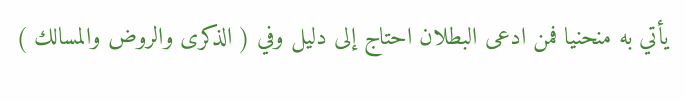يأتي به منحنيا فمن ادعى البطلان احتاج إلى دليل وفي ( الذكرى والروض والمسالك )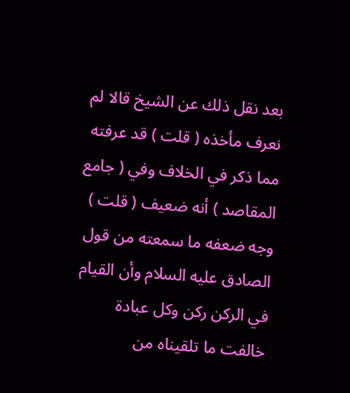بعد نقل ذلك عن الشيخ قالا لم نعرف مأخذه ( قلت ) قد عرفته مما ذكر في الخلاف وفي ( جامع المقاصد ) أنه ضعيف ( قلت ) وجه ضعفه ما سمعته من قول الصادق عليه السلام وأن القيام في الركن ركن وكل عبادة خالفت ما تلقيناه من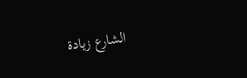الشارع زيادة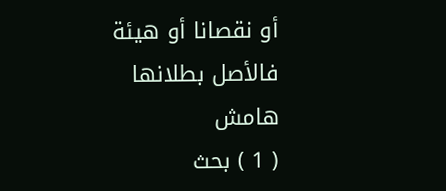أو نقصانا أو هيئة فالأصل بطلانها
هامش
( 1 ) بحث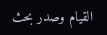القيام وصدر بحث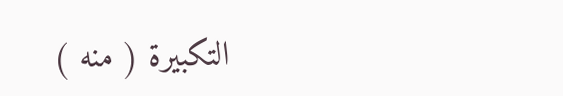التكبيرة ( منه )